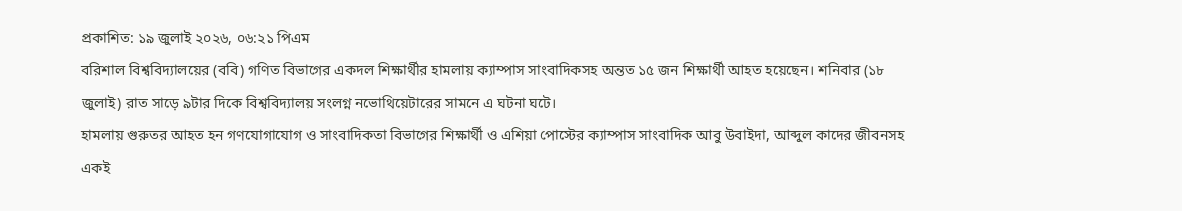প্রকাশিত: ১৯ জুলাই ২০২৬, ০৬:২১ পিএম
বরিশাল বিশ্ববিদ্যালয়ের (ববি) গণিত বিভাগের একদল শিক্ষার্থীর হামলায় ক্যাম্পাস সাংবাদিকসহ অন্তত ১৫ জন শিক্ষার্থী আহত হয়েছেন। শনিবার (১৮ জুলাই) রাত সাড়ে ৯টার দিকে বিশ্ববিদ্যালয় সংলগ্ন নভোথিয়েটারের সামনে এ ঘটনা ঘটে।
হামলায় গুরুতর আহত হন গণযোগাযোগ ও সাংবাদিকতা বিভাগের শিক্ষার্থী ও এশিয়া পোস্টের ক্যাম্পাস সাংবাদিক আবু উবাইদা, আব্দুল কাদের জীবনসহ একই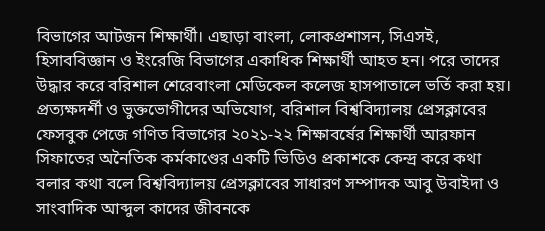বিভাগের আটজন শিক্ষার্থী। এছাড়া বাংলা, লোকপ্রশাসন, সিএসই, হিসাববিজ্ঞান ও ইংরেজি বিভাগের একাধিক শিক্ষার্থী আহত হন। পরে তাদের উদ্ধার করে বরিশাল শেরেবাংলা মেডিকেল কলেজ হাসপাতালে ভর্তি করা হয়।
প্রত্যক্ষদর্শী ও ভুক্তভোগীদের অভিযোগ, বরিশাল বিশ্ববিদ্যালয় প্রেসক্লাবের ফেসবুক পেজে গণিত বিভাগের ২০২১-২২ শিক্ষাবর্ষের শিক্ষার্থী আরফান সিফাতের অনৈতিক কর্মকাণ্ডের একটি ভিডিও প্রকাশকে কেন্দ্র করে কথা বলার কথা বলে বিশ্ববিদ্যালয় প্রেসক্লাবের সাধারণ সম্পাদক আবু উবাইদা ও সাংবাদিক আব্দুল কাদের জীবনকে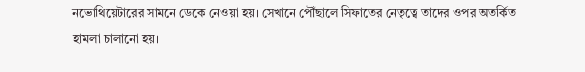নভোথিয়েটারের সামনে ডেকে নেওয়া হয়। সেখানে পৌঁছালে সিফাতের নেতৃত্বে তাদের ওপর অতর্কিত হামলা চালানো হয়।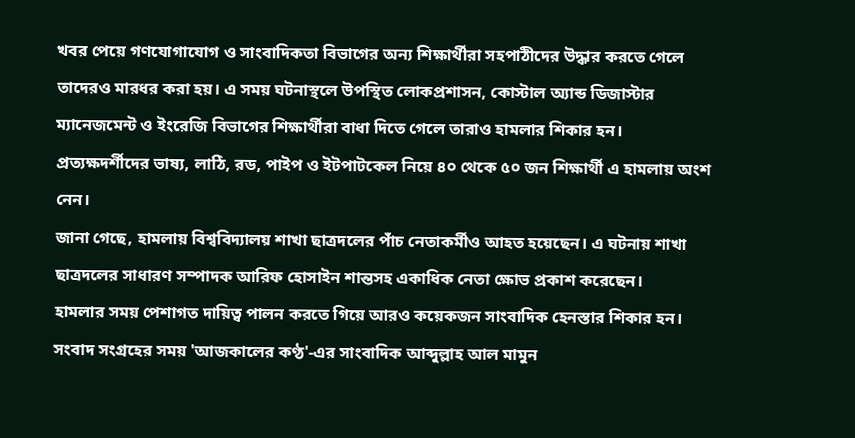খবর পেয়ে গণযোগাযোগ ও সাংবাদিকতা বিভাগের অন্য শিক্ষার্থীরা সহপাঠীদের উদ্ধার করতে গেলে তাদেরও মারধর করা হয়। এ সময় ঘটনাস্থলে উপস্থিত লোকপ্রশাসন, কোস্টাল অ্যান্ড ডিজাস্টার ম্যানেজমেন্ট ও ইংরেজি বিভাগের শিক্ষার্থীরা বাধা দিতে গেলে তারাও হামলার শিকার হন। প্রত্যক্ষদর্শীদের ভাষ্য, লাঠি, রড, পাইপ ও ইটপাটকেল নিয়ে ৪০ থেকে ৫০ জন শিক্ষার্থী এ হামলায় অংশ নেন।
জানা গেছে, হামলায় বিশ্ববিদ্যালয় শাখা ছাত্রদলের পাঁচ নেতাকর্মীও আহত হয়েছেন। এ ঘটনায় শাখা ছাত্রদলের সাধারণ সম্পাদক আরিফ হোসাইন শান্তসহ একাধিক নেতা ক্ষোভ প্রকাশ করেছেন।
হামলার সময় পেশাগত দায়িত্ব পালন করতে গিয়ে আরও কয়েকজন সাংবাদিক হেনস্তার শিকার হন। সংবাদ সংগ্রহের সময় 'আজকালের কণ্ঠ'-এর সাংবাদিক আব্দুল্লাহ আল মামুন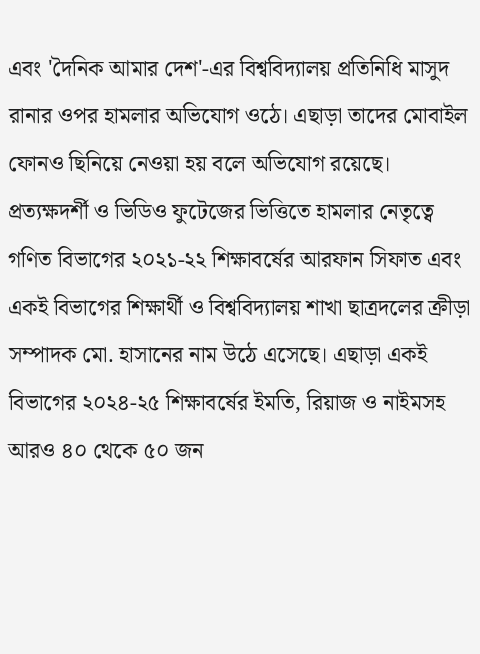এবং 'দৈনিক আমার দেশ'-এর বিশ্ববিদ্যালয় প্রতিনিধি মাসুদ রানার ওপর হামলার অভিযোগ ওঠে। এছাড়া তাদের মোবাইল ফোনও ছিনিয়ে নেওয়া হয় বলে অভিযোগ রয়েছে।
প্রত্যক্ষদর্শী ও ভিডিও ফুটেজের ভিত্তিতে হামলার নেতৃত্বে গণিত বিভাগের ২০২১-২২ শিক্ষাবর্ষের আরফান সিফাত এবং একই বিভাগের শিক্ষার্থী ও বিশ্ববিদ্যালয় শাখা ছাত্রদলের ক্রীড়া সম্পাদক মো. হাসানের নাম উঠে এসেছে। এছাড়া একই বিভাগের ২০২৪-২৫ শিক্ষাবর্ষের ইমতি, রিয়াজ ও নাইমসহ আরও ৪০ থেকে ৫০ জন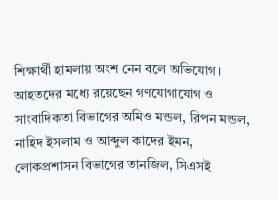শিক্ষার্থী হামলায় অংশ নেন বলে অভিযোগ।
আহতদের মধ্যে রয়েছেন গণযোগাযোগ ও সাংবাদিকতা বিভাগের অমিও মন্ডল, রিপন মন্ডল, নাহিদ ইসলাম ও আব্দুল কাদের ইমন, লোকপ্রশাসন বিভাগের তানজিল, সিএসই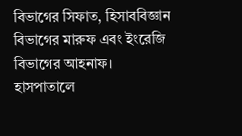বিভাগের সিফাত, হিসাববিজ্ঞান বিভাগের মারুফ এবং ইংরেজি বিভাগের আহনাফ।
হাসপাতালে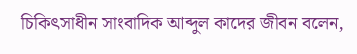চিকিৎসাধীন সাংবাদিক আব্দুল কাদের জীবন বলেন,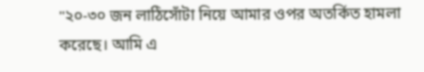"২০-৩০ জন লাঠিসোঁটা নিয়ে আমার ওপর অতর্কিত হামলা করেছে। আমি এ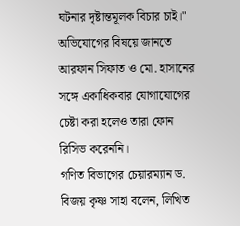ঘটনার দৃষ্টান্তমূলক বিচার চাই।"
অভিযোগের বিষয়ে জানতে আরফান সিফাত ও মো. হাসানের সঙ্গে একাধিকবার যোগাযোগের চেষ্টা করা হলেও তারা ফোন রিসিভ করেননি।
গণিত বিভাগের চেয়ারম্যান ড. বিজয় কৃষ্ণ সাহা বলেন, লিখিত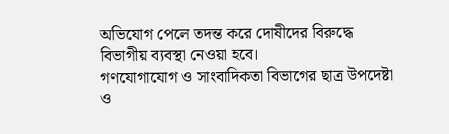অভিযোগ পেলে তদন্ত করে দোষীদের বিরুদ্ধে বিভাগীয় ব্যবস্থা নেওয়া হবে।
গণযোগাযোগ ও সাংবাদিকতা বিভাগের ছাত্র উপদেষ্টা ও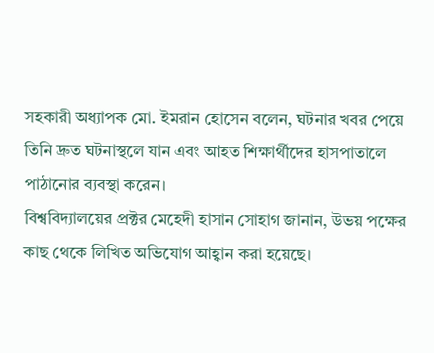সহকারী অধ্যাপক মো. ইমরান হোসেন বলেন, ঘটনার খবর পেয়ে তিনি দ্রুত ঘটনাস্থলে যান এবং আহত শিক্ষার্থীদের হাসপাতালে পাঠানোর ব্যবস্থা করেন।
বিশ্ববিদ্যালয়ের প্রক্টর মেহেদী হাসান সোহাগ জানান, উভয় পক্ষের কাছ থেকে লিখিত অভিযোগ আহ্বান করা হয়েছে।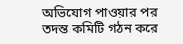অভিযোগ পাওয়ার পর তদন্ত কমিটি গঠন করে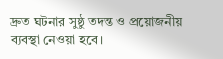দ্রুত ঘটনার সুষ্ঠু তদন্ত ও প্রয়োজনীয় ব্যবস্থা নেওয়া হবে।